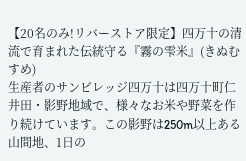【20名のみ!リバーストア限定】四万十の清流で育まれた伝統守る『霧の雫米』(きぬむすめ)
生産者のサンビレッジ四万十は四万十町仁井田・影野地域で、様々なお米や野菜を作り続けています。この影野は250m以上ある山間地、1日の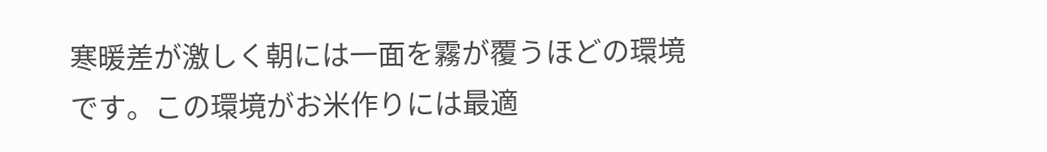寒暖差が激しく朝には一面を霧が覆うほどの環境です。この環境がお米作りには最適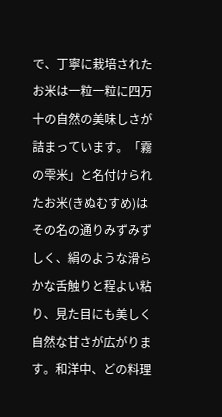で、丁寧に栽培されたお米は一粒一粒に四万十の自然の美味しさが詰まっています。「霧の雫米」と名付けられたお米(きぬむすめ)はその名の通りみずみずしく、絹のような滑らかな舌触りと程よい粘り、見た目にも美しく自然な甘さが広がります。和洋中、どの料理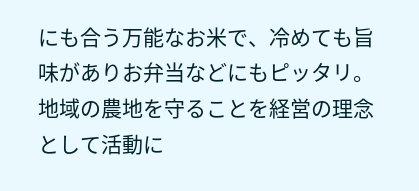にも合う万能なお米で、冷めても旨味がありお弁当などにもピッタリ。地域の農地を守ることを経営の理念として活動に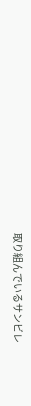取り組んでいるサンビレ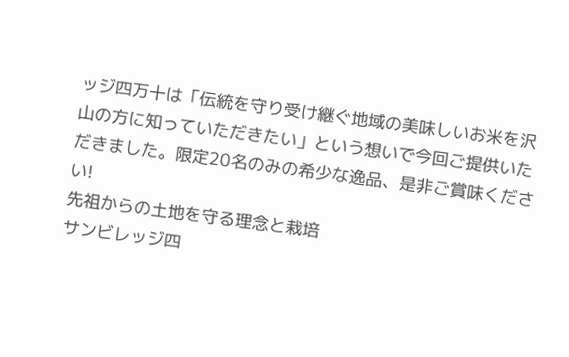ッジ四万十は「伝統を守り受け継ぐ地域の美味しいお米を沢山の方に知っていただきたい」という想いで今回ご提供いただきました。限定20名のみの希少な逸品、是非ご賞味ください!
先祖からの土地を守る理念と栽培
サンビレッジ四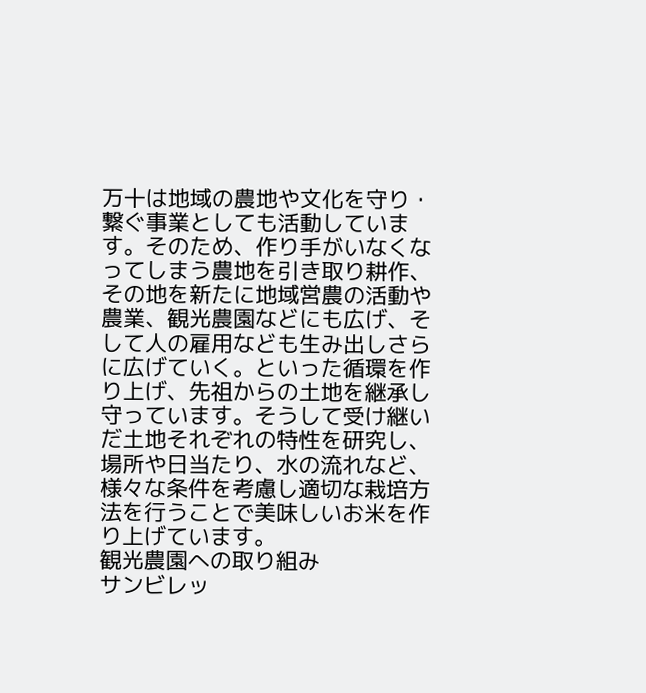万十は地域の農地や文化を守り・繋ぐ事業としても活動しています。そのため、作り手がいなくなってしまう農地を引き取り耕作、その地を新たに地域営農の活動や農業、観光農園などにも広げ、そして人の雇用なども生み出しさらに広げていく。といった循環を作り上げ、先祖からの土地を継承し守っています。そうして受け継いだ土地それぞれの特性を研究し、場所や日当たり、水の流れなど、様々な条件を考慮し適切な栽培方法を行うことで美味しいお米を作り上げています。
観光農園への取り組み
サンビレッ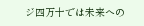ジ四万十では未来への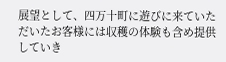展望として、四万十町に遊びに来ていただいたお客様には収穫の体験も含め提供していき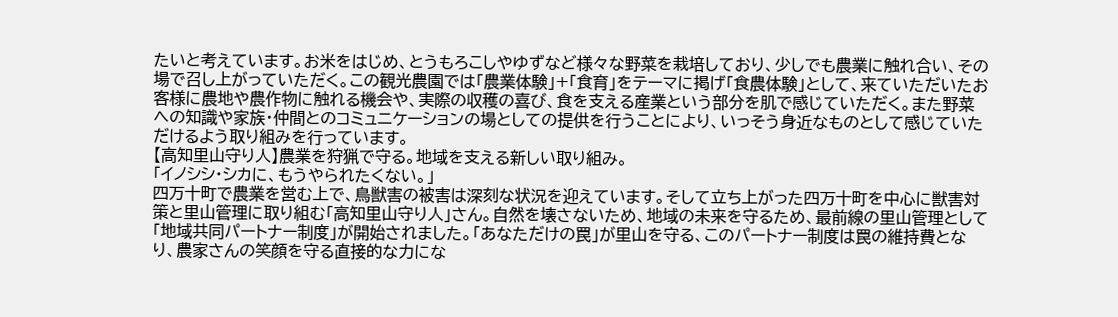たいと考えています。お米をはじめ、とうもろこしやゆずなど様々な野菜を栽培しており、少しでも農業に触れ合い、その場で召し上がっていただく。この観光農園では「農業体験」+「食育」をテーマに掲げ「食農体験」として、来ていただいたお客様に農地や農作物に触れる機会や、実際の収穫の喜び、食を支える産業という部分を肌で感じていただく。また野菜への知識や家族・仲間とのコミュニケーションの場としての提供を行うことにより、いっそう身近なものとして感じていただけるよう取り組みを行っています。
【高知里山守り人】農業を狩猟で守る。地域を支える新しい取り組み。
「イノシシ・シカに、もうやられたくない。」
四万十町で農業を営む上で、鳥獣害の被害は深刻な状況を迎えています。そして立ち上がった四万十町を中心に獣害対策と里山管理に取り組む「高知里山守り人」さん。自然を壊さないため、地域の未来を守るため、最前線の里山管理として「地域共同パートナー制度」が開始されました。「あなただけの罠」が里山を守る、このパートナー制度は罠の維持費となり、農家さんの笑顔を守る直接的な力にな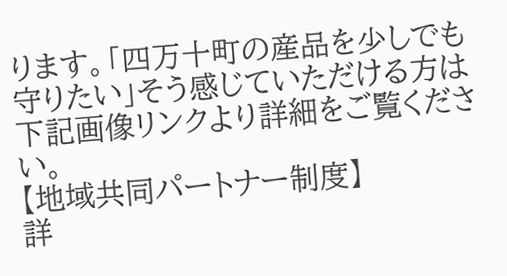ります。「四万十町の産品を少しでも守りたい」そう感じていただける方は下記画像リンクより詳細をご覧ください。
【地域共同パートナー制度】
詳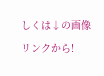しくは↓の画像リンクから!